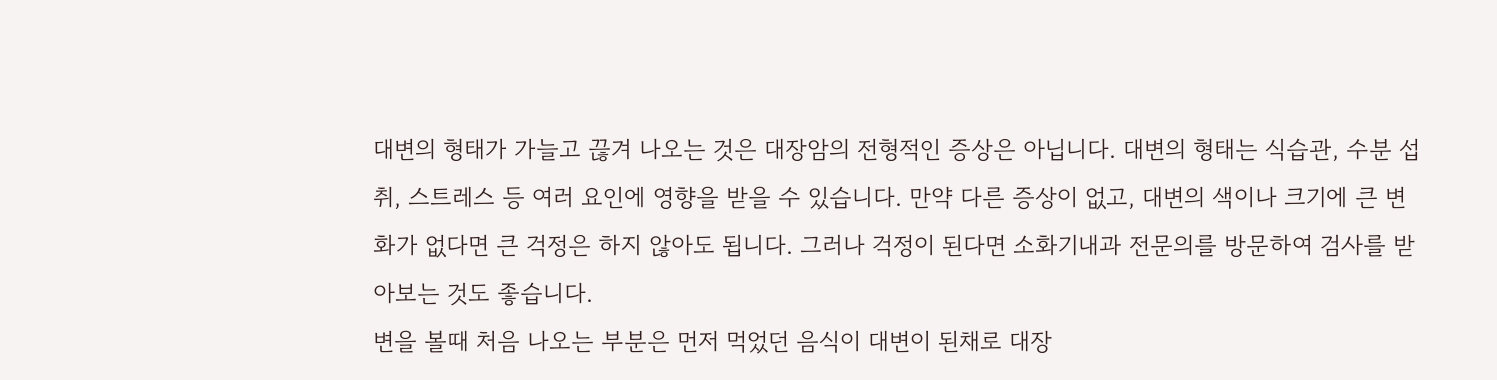대변의 형태가 가늘고 끊겨 나오는 것은 대장암의 전형적인 증상은 아닙니다. 대변의 형태는 식습관, 수분 섭취, 스트레스 등 여러 요인에 영향을 받을 수 있습니다. 만약 다른 증상이 없고, 대변의 색이나 크기에 큰 변화가 없다면 큰 걱정은 하지 않아도 됩니다. 그러나 걱정이 된다면 소화기내과 전문의를 방문하여 검사를 받아보는 것도 좋습니다.
변을 볼때 처음 나오는 부분은 먼저 먹었던 음식이 대변이 된채로 대장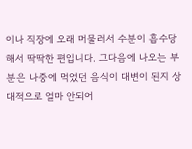이나 직장에 오래 머물러서 수분이 흡수당해서 딱딱한 편입니다. 그다음에 나오는 부분은 나중에 먹었던 음식이 대변이 된지 상대적으로 얼마 안되어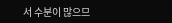서 수분이 많으므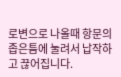로변으로 나올때 항문의 좁은틈에 눌려서 납작하고 끊어집니다.